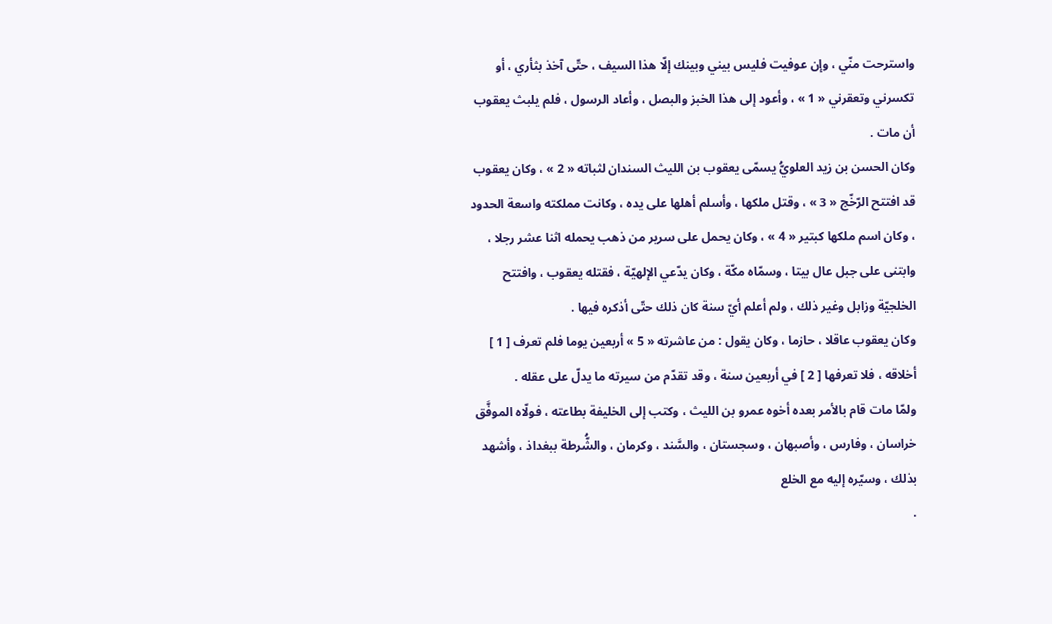واسترحت منّي ، وإن عوفيت فليس بيني وبينك إلّا هذا السيف ، حتّى آخذ بثأري ، أو تكسرني وتعقرني « 1 » ، وأعود إلى هذا الخبز والبصل ، وأعاد الرسول ، فلم يلبث يعقوب أن مات .
وكان الحسن بن زيد العلويُّ يسمّى يعقوب بن الليث السندان لثباته « 2 » ، وكان يعقوب قد افتتح الرّخّج « 3 » ، وقتل ملكها ، وأسلم أهلها على يده ، وكانت مملكته واسعة الحدود ، وكان اسم ملكها كبتير « 4 » ، وكان يحمل على سرير من ذهب يحمله اثنا عشر رجلا ، وابتنى على جبل عال بيتا ، وسمّاه مكّة ، وكان يدّعي الإلهيّة ، فقتله يعقوب ، وافتتح الخلجيّة وزابل وغير ذلك ، ولم أعلم أيّ سنة كان ذلك حتّى أذكره فيها .
وكان يعقوب عاقلا ، حازما ، وكان يقول : من عاشرته « 5 » أربعين يوما فلم تعرف [ 1 ] أخلاقه ، فلا تعرفها [ 2 ] في أربعين سنة ، وقد تقدّم من سيرته ما يدلّ على عقله .
ولمّا مات قام بالأمر بعده أخوه عمرو بن الليث ، وكتب إلى الخليفة بطاعته ، فولّاه الموفَّق خراسان ، وفارس ، وأصبهان ، وسجستان ، والسَّند ، وكرمان ، والشُّرطة ببغداذ ، وأشهد بذلك ، وسيّره إليه مع الخلع
.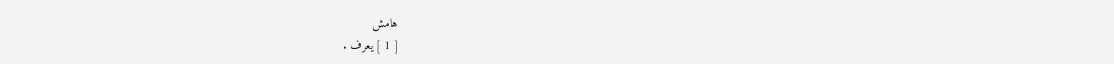هامش
[ 1 ] يعرف .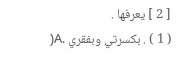[ 2 ] يعرفها .
( 1 ) . بكسرتي وبفقري .A(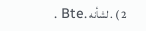2 ) . لشأنه .Bte .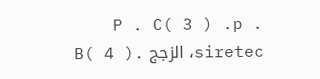P . C( 3 ) .p . siretec، الزجج .B( 4 )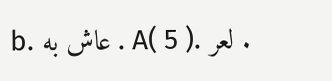. لعر .A( 5 ) . عاش به .b